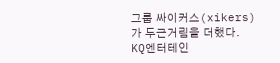그룹 싸이커스(xikers)가 두근거림을 더했다.
KQ엔터테인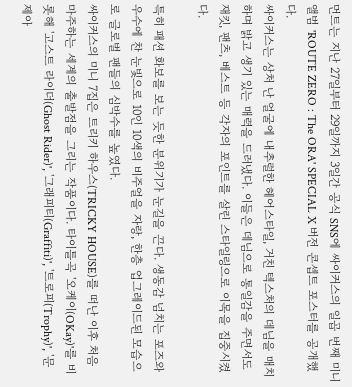먼트는 지난 27일부터 29일까지 3일간 공식 SNS에 싸이커스의 일곱 번째 미니 앨범 'ROUTE ZERO : The ORA' SPECIAL X 버전 콘셉트 포스터를 공개했다.
싸이커스는 상처 난 얼굴에 내추럴한 헤어스타일, 거친 텍스처의 데님을 매치하며 밝고 생기 있는 매력을 드러냈다. 이들은 데님으로 통일감을 주면서도 재킷, 팬츠, 베스트 등 각자의 포인트를 살린 스타일링으로 이목을 집중시켰다.

특히 패션 화보를 보는 듯한 분위기가 눈길을 끈다. 생동감 넘치는 포즈와 우수에 찬 눈빛으로 10인 10색의 비주얼을 자랑, 한층 업그레이드된 모습으로 글로벌 팬들의 심박수를 높였다.
싸이커스의 미니 7집은 트리키 하우스(TRICKY HOUSE)를 떠난 이후 처음 마주하는 세계의 출발점을 그리는 작품이다. 타이틀곡 '오케이(OKay)'를 비롯해 '고스트 라이더(Ghost Rider)', '그래피티(Graffiti)', '트로피(Trophy)', '문제아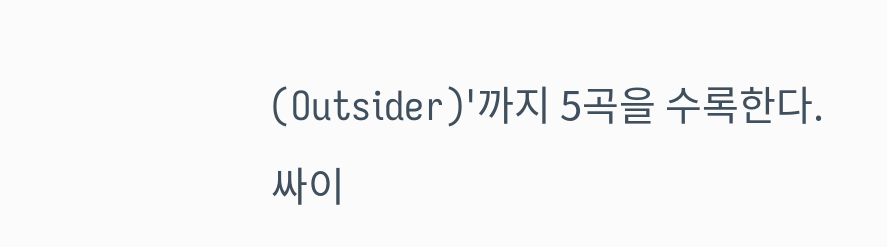(Outsider)'까지 5곡을 수록한다.
싸이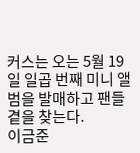커스는 오는 5월 19일 일곱 번째 미니 앨범을 발매하고 팬들 곁을 찾는다.
이금준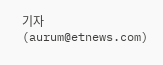기자 (aurum@etnews.com)